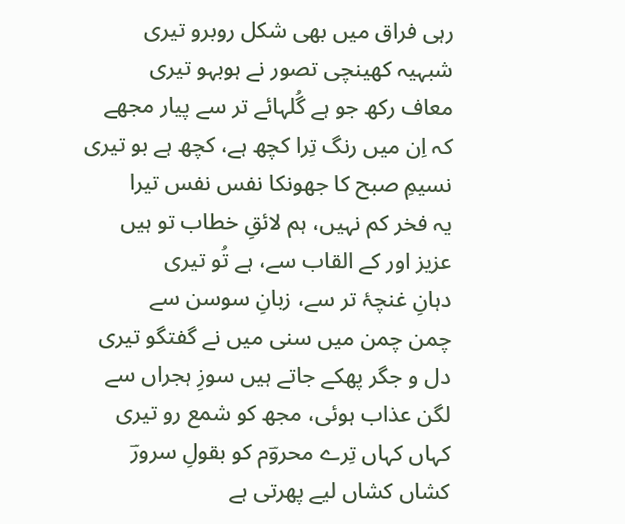رہی فراق میں بھی شکل روبرو تیری
شبہیہ کھینچی تصور نے ہوبہو تیری
معاف رکھ جو ہے گُلہائے تر سے پیار مجھے
کہ اِن میں رنگ تِرا کچھ ہے، کچھ ہے بو تیری
نسیمِ صبح کا جھونکا نفس نفس تیرا
یہ فخر کم نہیں، ہم لائقِ خطاب تو ہیں
عزیز اور کے القاب سے، ہے تُو تیری
دہانِ غنچۂ تر سے، زبانِ سوسن سے
چمن چمن میں سنی میں نے گفتگو تیری
دل و جگر پھکے جاتے ہیں سوزِ ہجراں سے
لگن عذاب ہوئی، مجھ کو شمع رو تیری
کہاں کہاں تِرے محروؔم کو بقولِ سرورؔ
کشاں کشاں لیے پھرتی ہے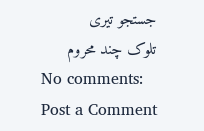جستجو تیری
تلوک چند محروم
No comments:
Post a Comment